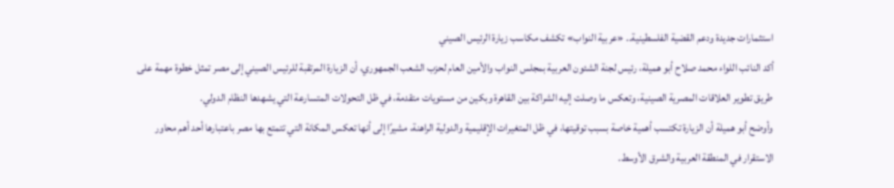استثمارات جديدة ودعم القضية الفلسطينية.. «عربية النواب» تكشف مكاسب زيارة الرئيس الصيني
أكد النائب اللواء محمد صلاح أبو هميلة، رئيس لجنة الشئون العربية بمجلس النواب والأمين العام لحزب الشعب الجمهوري، أن الزيارة المرتقبة للرئيس الصيني إلى مصر تمثل خطوة مهمة على طريق تطوير العلاقات المصرية الصينية، وتعكس ما وصلت إليه الشراكة بين القاهرة وبكين من مستويات متقدمة، في ظل التحولات المتسارعة التي يشهدها النظام الدولي.
وأوضح أبو هميلة أن الزيارة تكتسب أهمية خاصة بسبب توقيتها، في ظل المتغيرات الإقليمية والدولية الراهنة، مشيرًا إلى أنها تعكس المكانة التي تتمتع بها مصر باعتبارها أحد أهم محاور الاستقرار في المنطقة العربية والشرق الأوسط.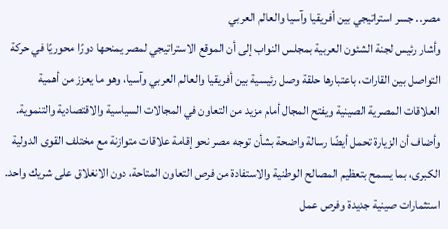مصر.. جسر استراتيجي بين أفريقيا وآسيا والعالم العربي
وأشار رئيس لجنة الشئون العربية بمجلس النواب إلى أن الموقع الاستراتيجي لمصر يمنحها دورًا محوريًا في حركة التواصل بين القارات، باعتبارها حلقة وصل رئيسية بين أفريقيا والعالم العربي وآسيا، وهو ما يعزز من أهمية العلاقات المصرية الصينية ويفتح المجال أمام مزيد من التعاون في المجالات السياسية والاقتصادية والتنموية.
وأضاف أن الزيارة تحمل أيضًا رسالة واضحة بشأن توجه مصر نحو إقامة علاقات متوازنة مع مختلف القوى الدولية الكبرى، بما يسمح بتعظيم المصالح الوطنية والاستفادة من فرص التعاون المتاحة، دون الانغلاق على شريك واحد.
استثمارات صينية جديدة وفرص عمل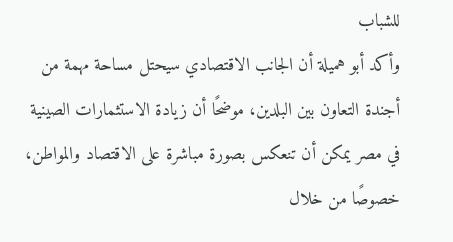للشباب
وأكد أبو هميلة أن الجانب الاقتصادي سيحتل مساحة مهمة من أجندة التعاون بين البلدين، موضحًا أن زيادة الاستثمارات الصينية في مصر يمكن أن تنعكس بصورة مباشرة على الاقتصاد والمواطن، خصوصًا من خلال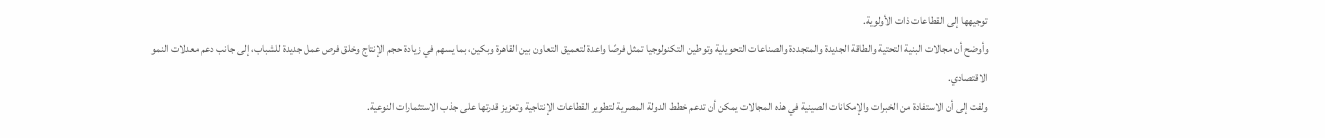توجيهها إلى القطاعات ذات الأولوية.
وأوضح أن مجالات البنية التحتية والطاقة الجديدة والمتجددة والصناعات التحويلية وتوطين التكنولوجيا تمثل فرصًا واعدة لتعميق التعاون بين القاهرة وبكين، بما يسهم في زيادة حجم الإنتاج وخلق فرص عمل جديدة للشباب، إلى جانب دعم معدلات النمو الاقتصادي.
ولفت إلى أن الاستفادة من الخبرات والإمكانات الصينية في هذه المجالات يمكن أن تدعم خطط الدولة المصرية لتطوير القطاعات الإنتاجية وتعزيز قدرتها على جذب الاستثمارات النوعية.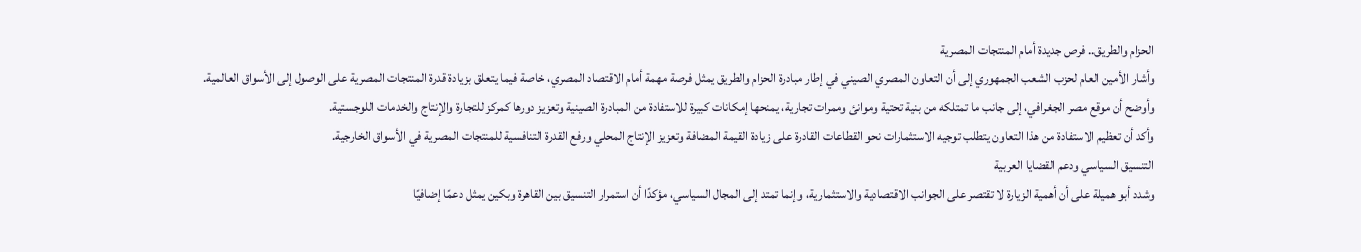الحزام والطريق.. فرص جديدة أمام المنتجات المصرية
وأشار الأمين العام لحزب الشعب الجمهوري إلى أن التعاون المصري الصيني في إطار مبادرة الحزام والطريق يمثل فرصة مهمة أمام الاقتصاد المصري، خاصة فيما يتعلق بزيادة قدرة المنتجات المصرية على الوصول إلى الأسواق العالمية.
وأوضح أن موقع مصر الجغرافي، إلى جانب ما تمتلكه من بنية تحتية وموانئ وممرات تجارية، يمنحها إمكانات كبيرة للاستفادة من المبادرة الصينية وتعزيز دورها كمركز للتجارة والإنتاج والخدمات اللوجستية.
وأكد أن تعظيم الاستفادة من هذا التعاون يتطلب توجيه الاستثمارات نحو القطاعات القادرة على زيادة القيمة المضافة وتعزيز الإنتاج المحلي ورفع القدرة التنافسية للمنتجات المصرية في الأسواق الخارجية.
التنسيق السياسي ودعم القضايا العربية
وشدد أبو هميلة على أن أهمية الزيارة لا تقتصر على الجوانب الاقتصادية والاستثمارية، وإنما تمتد إلى المجال السياسي، مؤكدًا أن استمرار التنسيق بين القاهرة وبكين يمثل دعمًا إضافيًا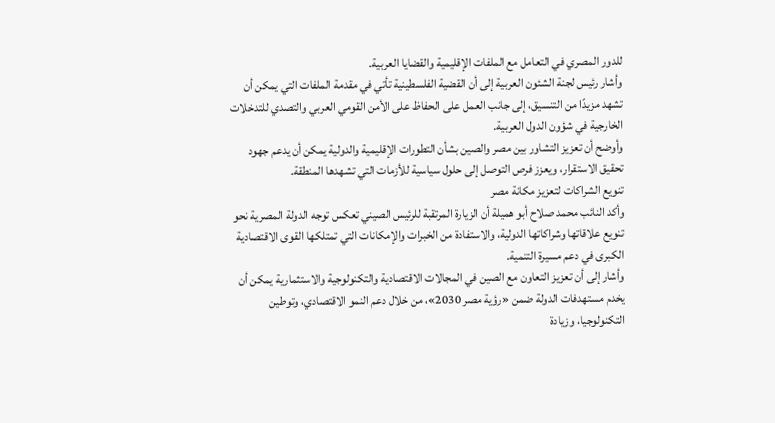للدور المصري في التعامل مع الملفات الإقليمية والقضايا العربية.
وأشار رئيس لجنة الشئون العربية إلى أن القضية الفلسطينية تأتي في مقدمة الملفات التي يمكن أن تشهد مزيدًا من التنسيق، إلى جانب العمل على الحفاظ على الأمن القومي العربي والتصدي للتدخلات الخارجية في شؤون الدول العربية.
وأوضح أن تعزيز التشاور بين مصر والصين بشأن التطورات الإقليمية والدولية يمكن أن يدعم جهود تحقيق الاستقرار، ويعزز فرص التوصل إلى حلول سياسية للأزمات التي تشهدها المنطقة.
تنويع الشراكات لتعزيز مكانة مصر
وأكد النائب محمد صلاح أبو هميلة أن الزيارة المرتقبة للرئيس الصيني تعكس توجه الدولة المصرية نحو تنويع علاقاتها وشراكاتها الدولية، والاستفادة من الخبرات والإمكانات التي تمتلكها القوى الاقتصادية الكبرى في دعم مسيرة التنمية.
وأشار إلى أن تعزيز التعاون مع الصين في المجالات الاقتصادية والتكنولوجية والاستثمارية يمكن أن يخدم مستهدفات الدولة ضمن «رؤية مصر 2030»، من خلال دعم النمو الاقتصادي، وتوطين التكنولوجيا، وزيادة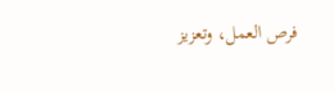فرص العمل، وتعزيز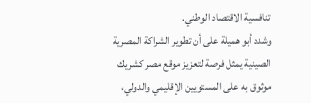تنافسية الاقتصاد الوطني.
وشدد أبو هميلة على أن تطوير الشراكة المصرية الصينية يمثل فرصة لتعزيز موقع مصر كشريك موثوق به على المستويين الإقليمي والدولي،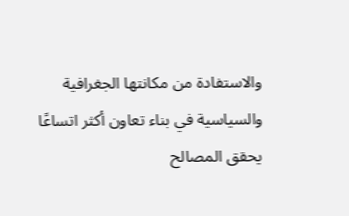والاستفادة من مكانتها الجغرافية والسياسية في بناء تعاون أكثر اتساعًا يحقق المصالح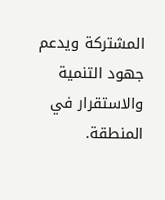المشتركة ويدعم جهود التنمية والاستقرار في المنطقة.